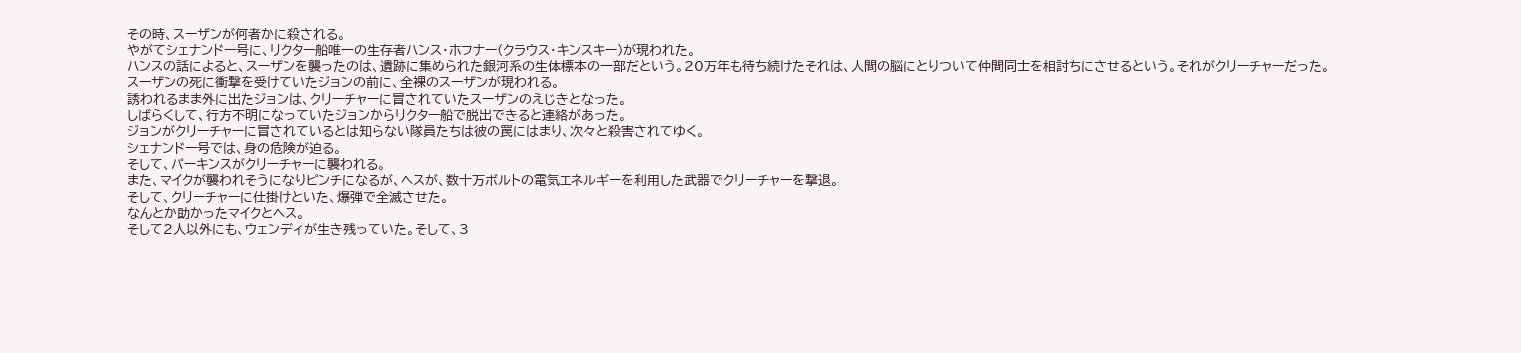その時、スーザンが何者かに殺される。
やがてシェナンドー号に、リクター船唯一の生存者ハンス・ホフナー(クラウス・キンスキー)が現われた。
ハンスの話によると、スーザンを襲ったのは、遺跡に集められた銀河系の生体標本の一部だという。20万年も待ち続けたそれは、人間の脳にとりついて仲間同士を相討ちにさせるという。それがクリーチャーだった。
スーザンの死に衝撃を受けていたジョンの前に、全裸のスーザンが現われる。
誘われるまま外に出たジョンは、クリーチャーに冒されていたスーザンのえじきとなった。
しばらくして、行方不明になっていたジョンからリクター船で脱出できると連絡があった。
ジョンがクリーチャーに冒されているとは知らない隊員たちは彼の罠にはまり、次々と殺害されてゆく。
シェナンドー号では、身の危険が迫る。
そして、パーキンスがクリーチャーに襲われる。
また、マイクが襲われそうになりピンチになるが、ヘスが、数十万ボルトの電気エネルギーを利用した武器でクリーチャーを撃退。
そして、クリーチャーに仕掛けといた、爆弾で全滅させた。
なんとか助かったマイクとヘス。
そして2人以外にも、ウェンディが生き残っていた。そして、3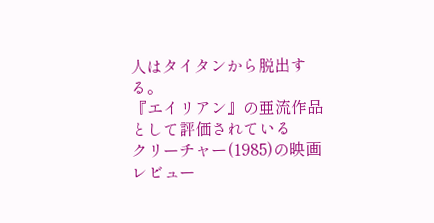人はタイタンから脱出する。
『エイリアン』の亜流作品として評価されている
クリーチャー(1985)の映画レビュー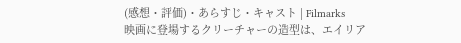(感想・評価)・あらすじ・キャスト | Filmarks
映画に登場するクリーチャーの造型は、エイリア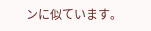ンに似ています。